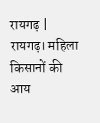रायगढ़ |
रायगढ़। महिला किसानों की आय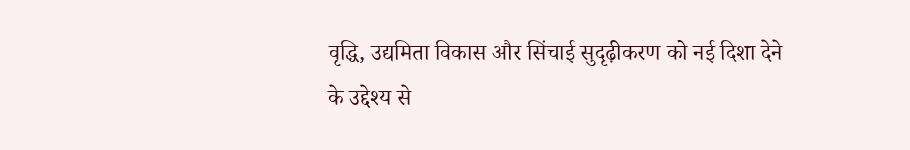वृद्धि, उद्यमिता विकास और सिंचाई सुदृढ़ीकरण को नई दिशा देने के उद्देश्य से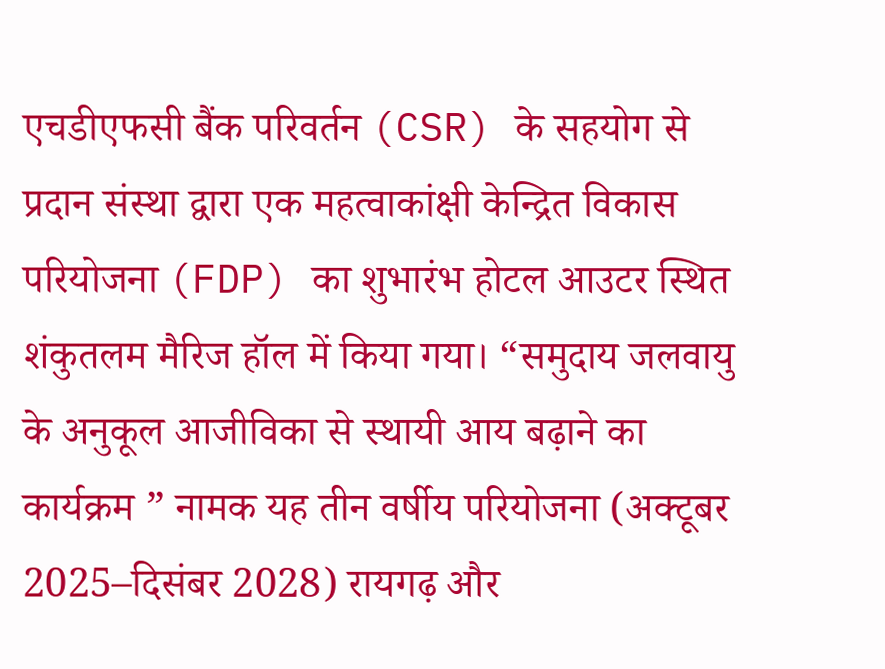एचडीएफसी बैंक परिवर्तन (CSR) के सहयोग से प्रदान संस्था द्वारा एक महत्वाकांक्षी केन्द्रित विकास परियोजना (FDP) का शुभारंभ होटल आउटर स्थित शंकुतलम मैरिज हॉल में किया गया। “समुदाय जलवायु के अनुकूल आजीविका से स्थायी आय बढ़ाने का कार्यक्रम ” नामक यह तीन वर्षीय परियोजना (अक्टूबर 2025–दिसंबर 2028) रायगढ़ और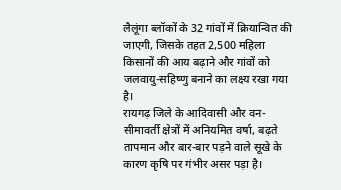लैलूंगा ब्लॉकों के 32 गांवों में क्रियान्वित की जाएगी, जिसके तहत 2,500 महिला किसानों की आय बढ़ाने और गांवों को जलवायु-सहिष्णु बनाने का लक्ष्य रखा गया है।
रायगढ़ जिले के आदिवासी और वन-सीमावर्ती क्षेत्रों में अनियमित वर्षा, बढ़ते तापमान और बार-बार पड़ने वाले सूखे के कारण कृषि पर गंभीर असर पड़ा है।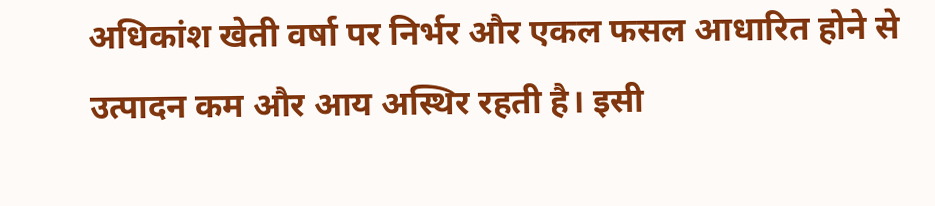अधिकांश खेती वर्षा पर निर्भर और एकल फसल आधारित होने से उत्पादन कम और आय अस्थिर रहती है। इसी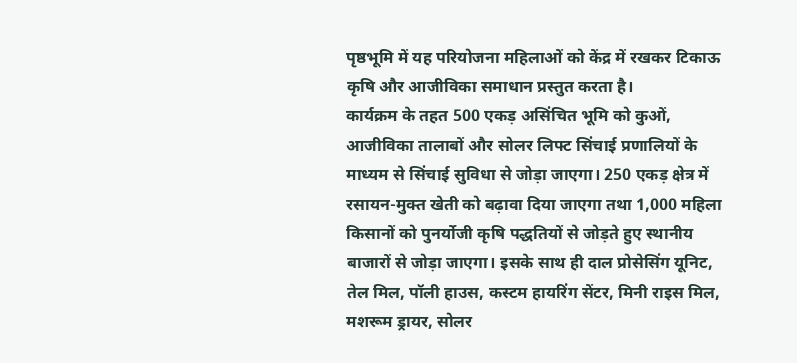पृष्ठभूमि में यह परियोजना महिलाओं को केंद्र में रखकर टिकाऊ कृषि और आजीविका समाधान प्रस्तुत करता है।
कार्यक्रम के तहत 500 एकड़ असिंचित भूमि को कुओं, आजीविका तालाबों और सोलर लिफ्ट सिंचाई प्रणालियों के माध्यम से सिंचाई सुविधा से जोड़ा जाएगा। 250 एकड़ क्षेत्र में रसायन-मुक्त खेती को बढ़ावा दिया जाएगा तथा 1,000 महिला किसानों को पुनर्योजी कृषि पद्धतियों से जोड़ते हुए स्थानीय बाजारों से जोड़ा जाएगा। इसके साथ ही दाल प्रोसेसिंग यूनिट, तेल मिल, पॉली हाउस, कस्टम हायरिंग सेंटर, मिनी राइस मिल, मशरूम ड्रायर, सोलर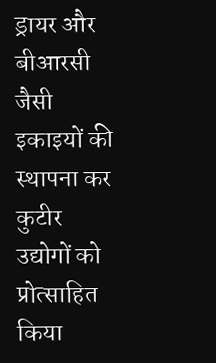ड्रायर और बीआरसी जैसी इकाइयों की स्थापना कर कुटीर उद्योगों को प्रोत्साहित किया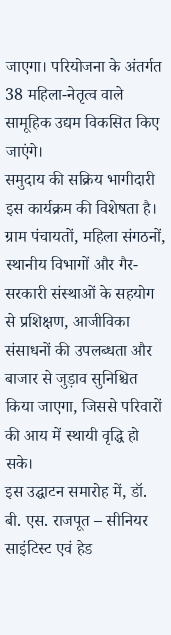जाएगा। परियोजना के अंतर्गत 38 महिला-नेतृत्व वाले सामूहिक उद्यम विकसित किए जाएंगे।
समुदाय की सक्रिय भागीदारी इस कार्यक्रम की विशेषता है। ग्राम पंचायतों, महिला संगठनों, स्थानीय विभागों और गैर-सरकारी संस्थाओं के सहयोग से प्रशिक्षण, आजीविका संसाधनों की उपलब्धता और बाजार से जुड़ाव सुनिश्चित किया जाएगा, जिससे परिवारों की आय में स्थायी वृद्धि हो सके।
इस उद्घाटन समारोह में, डॉ. बी. एस. राजपूत – सीनियर साइंटिस्ट एवं हेड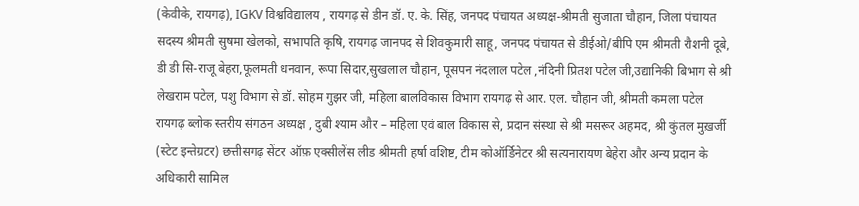(केवीके, रायगढ़), IGKV विश्वविद्यालय , रायगढ़ से डीन डॉ. ए. के. सिंह, जनपद पंचायत अध्यक्ष-श्रीमती सुजाता चौहान, जिला पंचायत सदस्य श्रीमती सुषमा खेलको, सभापति कृषि, रायगढ़ जानपद से शिवकुमारी साहू, जनपद पंचायत से डीईओ/बीपि एम श्रीमती रौशनी दूबे, डी डी सि-राजू बेहरा,फूलमती धनवान, रूपा सिदार,सुखलाल चौहान, पूसपन नंदलाल पटेल ,नंदिनी प्रितश पटेल जी,उद्यानिकी बिभाग से श्री लेखराम पटेल, पशु विभाग से डॉ. सोहम गुझर जी, महिला बालविकास विभाग रायगढ़ से आर. एल. चौहान जी, श्रीमती कमला पटेल रायगढ़ ब्लोक स्तरीय संगठन अध्यक्ष , दुबी श्याम और – महिला एवं बाल विकास से, प्रदान संस्था से श्री मसरूर अहमद, श्री कुंतल मुख़र्जी (स्टेट इन्तेग्रटर) छत्तीसगढ़ सेंटर ऑफ़ एक्सीलेंस लीड श्रीमती हर्षा वशिष्ट, टीम कोऑर्डिनेटर श्री सत्यनारायण बेहेरा और अन्य प्रदान के अधिकारी सामिल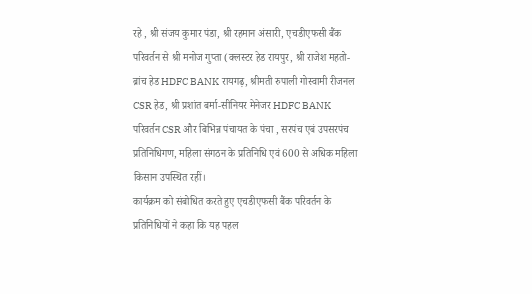रहे , श्री संजय कुमार पंडा, श्री रहमान अंसारी, एचडीएफसी बैंक परिवर्तन से श्री मनोज गुप्ता (क्लस्टर हेड रायपुर, श्री राजेश महतो-ब्रांच हेड HDFC BANK रायगढ़, श्रीमती रुपाली गोस्वामी रीजनल CSR हेड, श्री प्रशांत बर्मा-सीनियर मेनेजर HDFC BANK परिवर्तन CSR और बिभिन्न पंचायत के पंचा , सरपंच एबं उपसरपंच प्रतिनिधिगण, महिला संगठन के प्रतिनिधि एवं 600 से अधिक महिला किसान उपस्थित रहीं।
कार्यक्रम को संबोधित करते हुए एचडीएफसी बैंक परिवर्तन के प्रतिनिधियों ने कहा कि यह पहल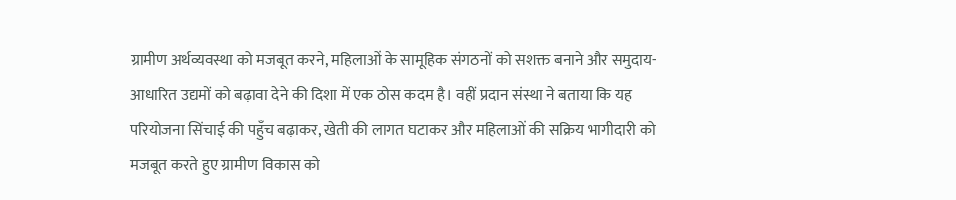ग्रामीण अर्थव्यवस्था को मजबूत करने, महिलाओं के सामूहिक संगठनों को सशक्त बनाने और समुदाय-आधारित उद्यमों को बढ़ावा देने की दिशा में एक ठोस कदम है। वहीं प्रदान संस्था ने बताया कि यह परियोजना सिंचाई की पहुँच बढ़ाकर, खेती की लागत घटाकर और महिलाओं की सक्रिय भागीदारी को मजबूत करते हुए ग्रामीण विकास को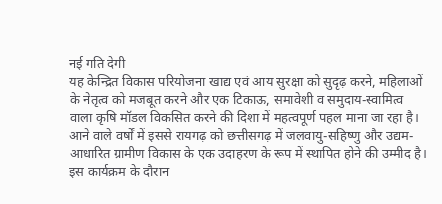नई गति देगी
यह केन्द्रित विकास परियोजना खाद्य एवं आय सुरक्षा को सुदृढ़ करने, महिलाओं के नेतृत्व को मजबूत करने और एक टिकाऊ, समावेशी व समुदाय-स्वामित्व वाला कृषि मॉडल विकसित करने की दिशा में महत्वपूर्ण पहल माना जा रहा है। आने वाले वर्षों में इससे रायगढ़ को छत्तीसगढ़ में जलवायु-सहिष्णु और उद्यम-आधारित ग्रामीण विकास के एक उदाहरण के रूप में स्थापित होने की उम्मीद है।
इस कार्यक्रम के दौरान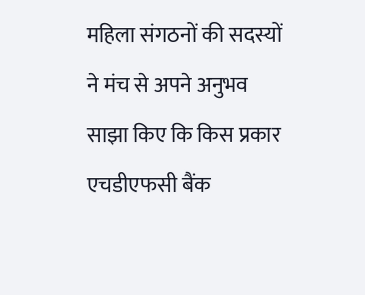महिला संगठनों की सदस्यों ने मंच से अपने अनुभव साझा किए कि किस प्रकार एचडीएफसी बैंक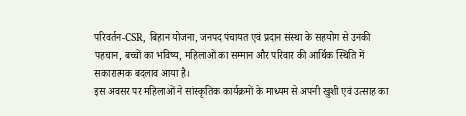परिवर्तन-CSR, बिहान योजना, जनपद पंचायत एवं प्रदान संस्था के सहयोग से उनकी पहचान, बच्चों का भविष्य, महिलाओं का सम्मान और परिवार की आर्थिक स्थिति में सकारात्मक बदलाव आया है।
इस अवसर पर महिलाओं ने सांस्कृतिक कार्यक्रमों के माध्यम से अपनी खुशी एवं उत्साह का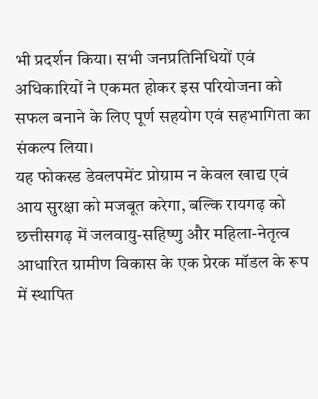भी प्रदर्शन किया। सभी जनप्रतिनिधियों एवं अधिकारियों ने एकमत होकर इस परियोजना को सफल बनाने के लिए पूर्ण सहयोग एवं सहभागिता का संकल्प लिया।
यह फोकस्ड डेवलपमेंट प्रोग्राम न केवल खाद्य एवं आय सुरक्षा को मजबूत करेगा, बल्कि रायगढ़ को छत्तीसगढ़ में जलवायु-सहिष्णु और महिला-नेतृत्व आधारित ग्रामीण विकास के एक प्रेरक मॉडल के रूप में स्थापित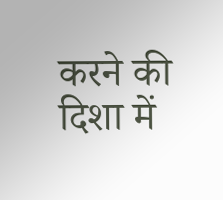करने की दिशा में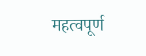महत्वपूर्ण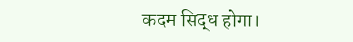कदम सिद्ध होगा।